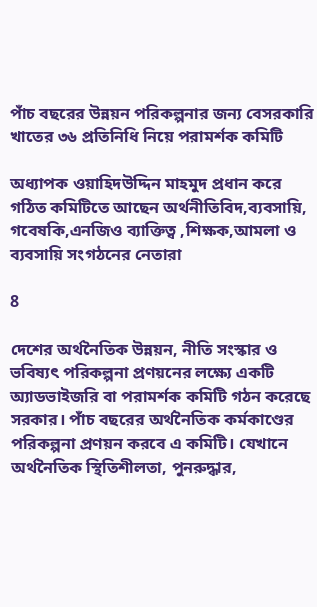পাঁচ বছরের উন্নয়ন পরিকল্পনার জন্য বেসরকারি খাতের ৩৬ প্রতিনিধি নিয়ে পরামর্শক কমিটি

অধ্যাপক ওয়াহিদউদ্দিন মাহমুদ প্রধান করে গঠিত কমিটিতে আছেন অর্থনীতিবিদ,ব্যবসায়ি, গবেষকি,এনজিও ব্যাক্তিত্ব ,শিক্ষক,আমলা ও ব্যবসায়ি সংগঠনের নেতারা

8

দেশের অর্থনৈতিক উন্নয়ন, নীতি সংস্কার ও ভবিষ্যৎ পরিকল্পনা প্রণয়নের লক্ষ্যে একটি অ্যাডভাইজরি বা পরামর্শক কমিটি গঠন করেছে সরকার। পাঁচ বছরের অর্থনৈতিক কর্মকাণ্ডের পরিকল্পনা প্রণয়ন করবে এ কমিটি। যেখানে অর্থনৈতিক স্থিতিশীলতা, পুনরুদ্ধার,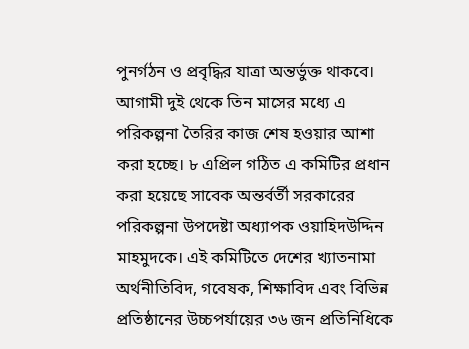পুনর্গঠন ও প্রবৃদ্ধির যাত্রা অন্তর্ভুক্ত থাকবে। আগামী দুই থেকে তিন মাসের মধ্যে এ পরিকল্পনা তৈরির কাজ শেষ হওয়ার আশা করা হচ্ছে। ৮ এপ্রিল গঠিত এ কমিটির প্রধান করা হয়েছে সাবেক অন্তর্বর্তী সরকারের পরিকল্পনা উপদেষ্টা অধ্যাপক ওয়াহিদউদ্দিন মাহমুদকে। এই কমিটিতে দেশের খ্যাতনামা অর্থনীতিবিদ, গবেষক, শিক্ষাবিদ এবং বিভিন্ন প্রতিষ্ঠানের উচ্চপর্যায়ের ৩৬ জন প্রতিনিধিকে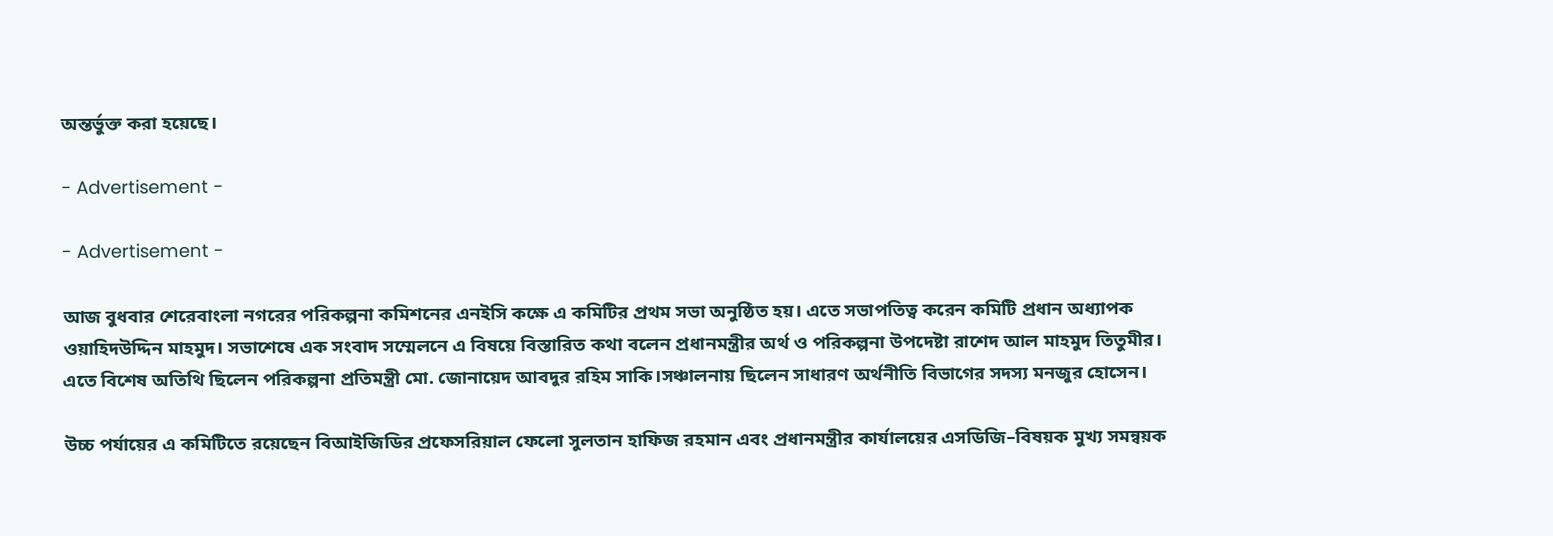অন্তর্ভুক্ত করা হয়েছে।

- Advertisement -

- Advertisement -

আজ বুধবার শেরেবাংলা নগরের পরিকল্পনা কমিশনের এনইসি কক্ষে এ কমিটির প্রথম সভা অনুষ্ঠিত হয়। এতে সভাপতিত্ব করেন কমিটি প্রধান অধ্যাপক ওয়াহিদউদ্দিন মাহমুদ। সভাশেষে এক সংবাদ সম্মেলনে এ বিষয়ে বিস্তারিত কথা বলেন প্রধানমন্ত্রীর অর্থ ও পরিকল্পনা উপদেষ্টা রাশেদ আল মাহমুদ তিতুমীর। এতে বিশেষ অতিথি ছিলেন পরিকল্পনা প্রতিমন্ত্রী মো. জোনায়েদ আবদুর রহিম সাকি।সঞ্চালনায় ছিলেন সাধারণ অর্থনীতি বিভাগের সদস্য মনজুর হোসেন।

উচ্চ পর্যায়ের এ কমিটিতে রয়েছেন বিআইজিডির প্রফেসরিয়াল ফেলো সুলতান হাফিজ রহমান এবং প্রধানমন্ত্রীর কার্যালয়ের এসডিজি–বিষয়ক মুখ্য সমন্বয়ক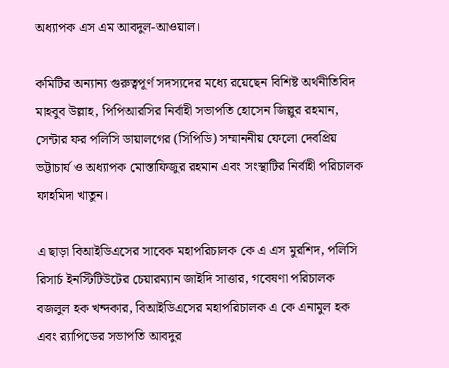অধ্যাপক এস এম আবদুল-আওয়াল।

কমিটির অন্যান্য গুরুত্বপূর্ণ সদস্যদের মধ্যে রয়েছেন বিশিষ্ট অর্থনীতিবিদ মাহবুব উল্লাহ, পিপিআরসির নির্বাহী সভাপতি হোসেন জিল্লুর রহমান, সেন্টার ফর পলিসি ডায়ালগের (সিপিডি) সম্মাননীয় ফেলো দেবপ্রিয় ভট্টাচার্য ও অধ্যাপক মোস্তাফিজুর রহমান এবং সংস্থাটির নির্বাহী পরিচালক ফাহমিদা খাতুন।

এ ছাড়া বিআইডিএসের সাবেক মহাপরিচালক কে এ এস মুরশিদ, পলিসি রিসার্চ ইনস্টিটিউটের চেয়ারম্যান জাইদি সাত্তার, গবেষণা পরিচালক বজলুল হক খন্দকার, বিআইডিএসের মহাপরিচালক এ কে এনামুল হক এবং র‍্যাপিডের সভাপতি আবদুর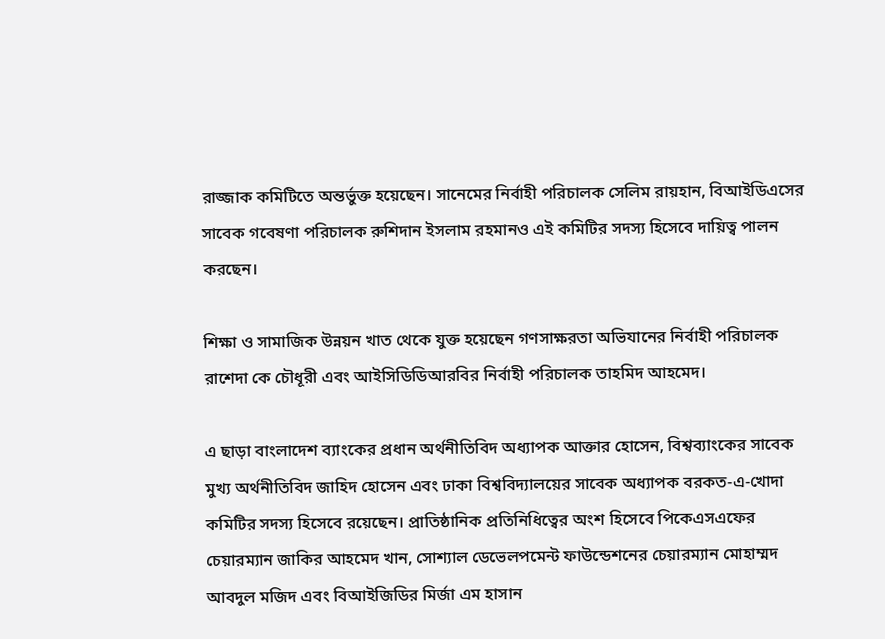রাজ্জাক কমিটিতে অন্তর্ভুক্ত হয়েছেন। সানেমের নির্বাহী পরিচালক সেলিম রায়হান, বিআইডিএসের সাবেক গবেষণা পরিচালক রুশিদান ইসলাম রহমানও এই কমিটির সদস্য হিসেবে দায়িত্ব পালন করছেন।

শিক্ষা ও সামাজিক উন্নয়ন খাত থেকে যুক্ত হয়েছেন গণসাক্ষরতা অভিযানের নির্বাহী পরিচালক রাশেদা কে চৌধূরী এবং আইসিডিডিআরবির নির্বাহী পরিচালক তাহমিদ আহমেদ।

এ ছাড়া বাংলাদেশ ব্যাংকের প্রধান অর্থনীতিবিদ অধ্যাপক আক্তার হোসেন, বিশ্বব্যাংকের সাবেক মুখ্য অর্থনীতিবিদ জাহিদ হোসেন এবং ঢাকা বিশ্ববিদ্যালয়ের সাবেক অধ্যাপক বরকত-এ-খোদা কমিটির সদস্য হিসেবে রয়েছেন। প্রাতিষ্ঠানিক প্রতিনিধিত্বের অংশ হিসেবে পিকেএসএফের চেয়ারম্যান জাকির আহমেদ খান, সোশ্যাল ডেভেলপমেন্ট ফাউন্ডেশনের চেয়ারম্যান মোহাম্মদ আবদুল মজিদ এবং বিআইজিডির মির্জা এম হাসান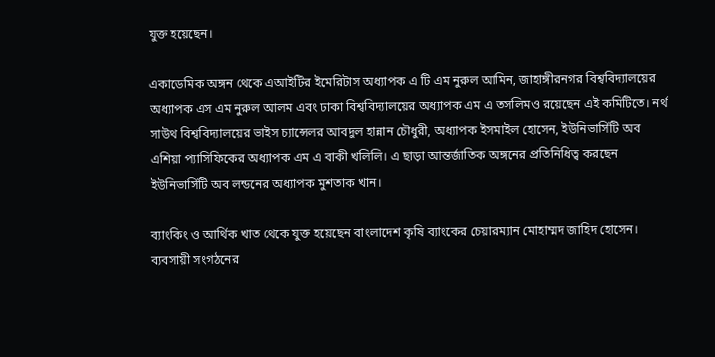যুক্ত হয়েছেন।

একাডেমিক অঙ্গন থেকে এআইটির ইমেরিটাস অধ্যাপক এ টি এম নুরুল আমিন, জাহাঙ্গীরনগর বিশ্ববিদ্যালয়ের অধ্যাপক এস এম নুরুল আলম এবং ঢাকা বিশ্ববিদ্যালয়ের অধ্যাপক এম এ তসলিমও রয়েছেন এই কমিটিতে। নর্থ সাউথ বিশ্ববিদ্যালয়ের ভাইস চ্যান্সেলর আবদুল হান্নান চৌধুরী, অধ্যাপক ইসমাইল হোসেন, ইউনিভার্সিটি অব এশিয়া প্যাসিফিকের অধ্যাপক এম এ বাকী খলিলি। এ ছাড়া আন্তর্জাতিক অঙ্গনের প্রতিনিধিত্ব করছেন ইউনিভার্সিটি অব লন্ডনের অধ্যাপক মুশতাক খান।

ব্যাংকিং ও আর্থিক খাত থেকে যুক্ত হয়েছেন বাংলাদেশ কৃষি ব্যাংকের চেয়ারম্যান মোহাম্মদ জাহিদ হোসেন। ব্যবসায়ী সংগঠনের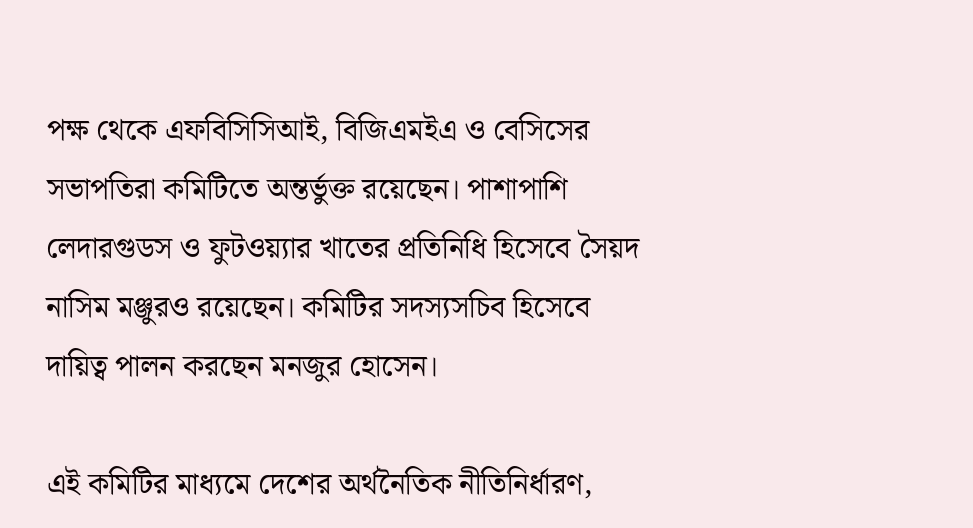পক্ষ থেকে এফবিসিসিআই, বিজিএমইএ ও বেসিসের সভাপতিরা কমিটিতে অন্তর্ভুক্ত রয়েছেন। পাশাপাশি লেদারগুডস ও ফুটওয়্যার খাতের প্রতিনিধি হিসেবে সৈয়দ নাসিম মঞ্জুরও রয়েছেন। কমিটির সদস্যসচিব হিসেবে দায়িত্ব পালন করছেন মনজুর হোসেন।

এই কমিটির মাধ্যমে দেশের অর্থনৈতিক নীতিনির্ধারণ,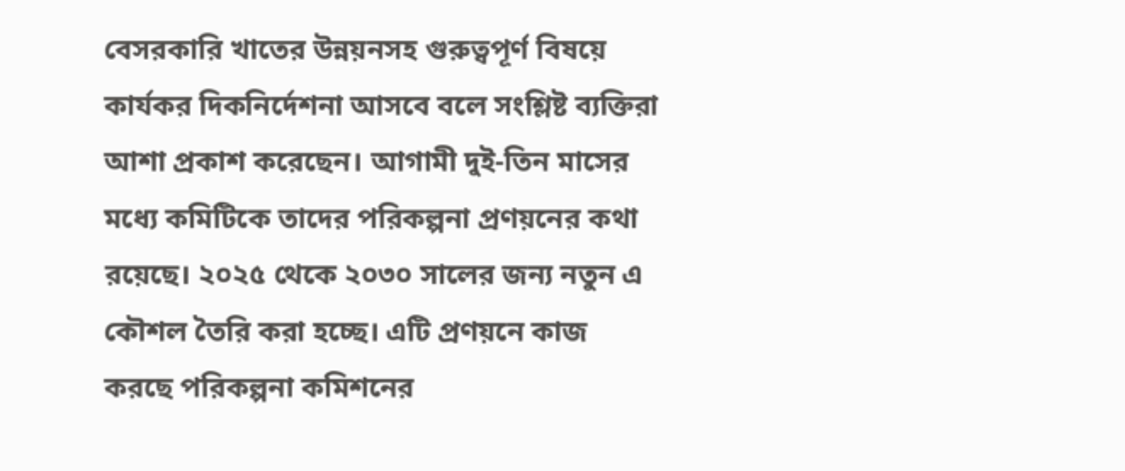বেসরকারি খাতের উন্নয়নসহ গুরুত্বপূর্ণ বিষয়ে কার্যকর দিকনির্দেশনা আসবে বলে সংশ্লিষ্ট ব্যক্তিরা আশা প্রকাশ করেছেন। আগামী দুই-তিন মাসের মধ্যে কমিটিকে তাদের পরিকল্পনা প্রণয়নের কথা রয়েছে। ২০২৫ থেকে ২০৩০ সালের জন্য নতুন এ কৌশল তৈরি করা হচ্ছে। এটি প্রণয়নে কাজ করছে পরিকল্পনা কমিশনের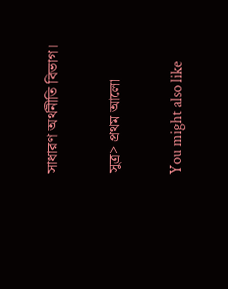সাধারণ অর্থনীতি বিভাগ।

সুত্র> প্রথম আলো

You might also like